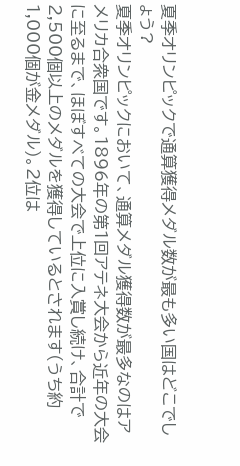夏季オリンピックで通算獲得メダル数が最も多い国はどこでしょう?
夏季オリンピックにおいて、通算メダル獲得数が最多なのはアメリカ合衆国です。1896年の第1回アテネ大会から近年の大会に至るまで、ほぼすべての大会で上位に入賞し続け、合計で2,500個以上のメダルを獲得しているとされます(うち約1,000個が金メダル)。2位は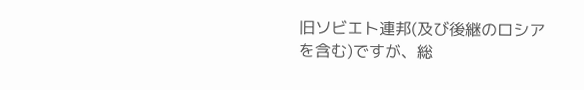旧ソビエト連邦(及び後継のロシアを含む)ですが、総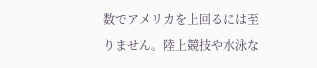数でアメリカを上回るには至りません。陸上競技や水泳な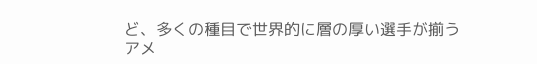ど、多くの種目で世界的に層の厚い選手が揃うアメ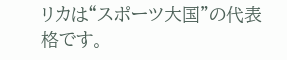リカは“スポーツ大国”の代表格です。